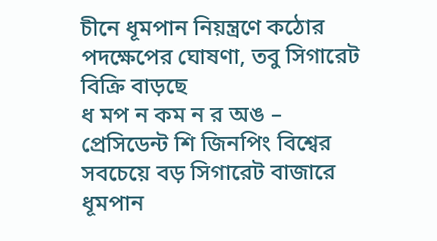চীনে ধূমপান নিয়ন্ত্রণে কঠোর পদক্ষেপের ঘোষণা, তবু সিগারেট বিক্রি বাড়ছে
ধ মপ ন কম ন র অঙ – প্রেসিডেন্ট শি জিনপিং বিশ্বের সবচেয়ে বড় সিগারেট বাজারে ধূমপান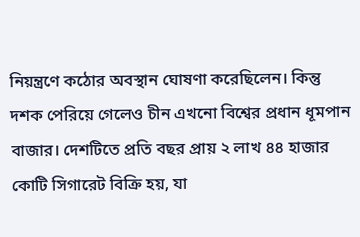নিয়ন্ত্রণে কঠোর অবস্থান ঘোষণা করেছিলেন। কিন্তু দশক পেরিয়ে গেলেও চীন এখনো বিশ্বের প্রধান ধূমপান বাজার। দেশটিতে প্রতি বছর প্রায় ২ লাখ ৪৪ হাজার কোটি সিগারেট বিক্রি হয়, যা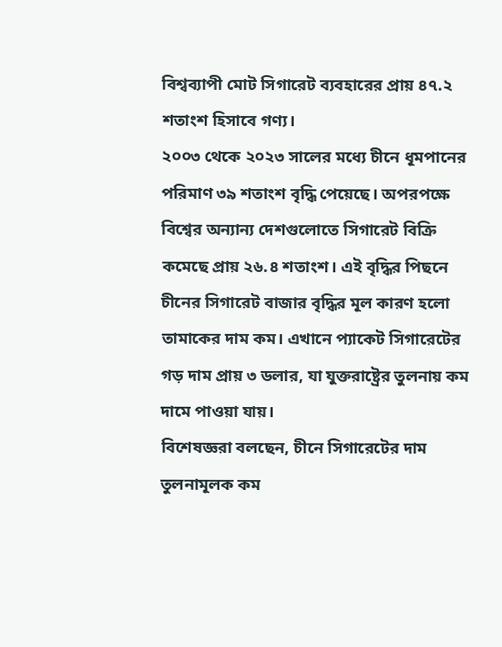বিশ্বব্যাপী মোট সিগারেট ব্যবহারের প্রায় ৪৭.২ শতাংশ হিসাবে গণ্য।
২০০৩ থেকে ২০২৩ সালের মধ্যে চীনে ধূমপানের পরিমাণ ৩৯ শতাংশ বৃদ্ধি পেয়েছে। অপরপক্ষে বিশ্বের অন্যান্য দেশগুলোতে সিগারেট বিক্রি কমেছে প্রায় ২৬.৪ শতাংশ। এই বৃদ্ধির পিছনে চীনের সিগারেট বাজার বৃদ্ধির মূল কারণ হলো তামাকের দাম কম। এখানে প্যাকেট সিগারেটের গড় দাম প্রায় ৩ ডলার, যা যুক্তরাষ্ট্রের তুলনায় কম দামে পাওয়া যায়।
বিশেষজ্ঞরা বলছেন, চীনে সিগারেটের দাম তুলনামূলক কম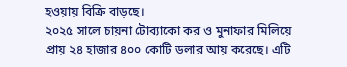হওয়ায় বিক্রি বাড়ছে।
২০২৫ সালে চায়না টোব্যাকো কর ও মুনাফার মিলিয়ে প্রায় ২৪ হাজার ৪০০ কোটি ডলার আয় করেছে। এটি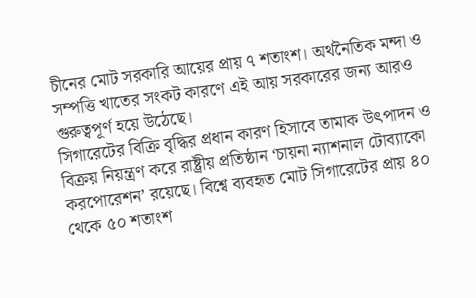চীনের মোট সরকারি আয়ের প্রায় ৭ শতাংশ। অর্থনৈতিক মন্দা ও সম্পত্তি খাতের সংকট কারণে এই আয় সরকারের জন্য আরও গুরুত্বপূর্ণ হয়ে উঠেছে।
সিগারেটের বিক্রি বৃদ্ধির প্রধান কারণ হিসাবে তামাক উৎপাদন ও বিক্রয় নিয়ন্ত্রণ করে রাষ্ট্রীয় প্রতিষ্ঠান ‘চায়না ন্যাশনাল টোব্যাকো করপোরেশন’ রয়েছে। বিশ্বে ব্যবহৃত মোট সিগারেটের প্রায় ৪০ থেকে ৫০ শতাংশ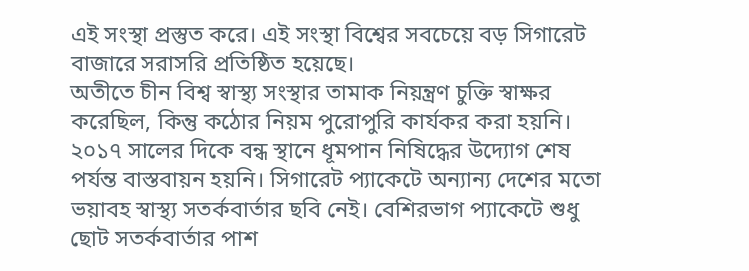এই সংস্থা প্রস্তুত করে। এই সংস্থা বিশ্বের সবচেয়ে বড় সিগারেট বাজারে সরাসরি প্রতিষ্ঠিত হয়েছে।
অতীতে চীন বিশ্ব স্বাস্থ্য সংস্থার তামাক নিয়ন্ত্রণ চুক্তি স্বাক্ষর করেছিল, কিন্তু কঠোর নিয়ম পুরোপুরি কার্যকর করা হয়নি। ২০১৭ সালের দিকে বন্ধ স্থানে ধূমপান নিষিদ্ধের উদ্যোগ শেষ পর্যন্ত বাস্তবায়ন হয়নি। সিগারেট প্যাকেটে অন্যান্য দেশের মতো ভয়াবহ স্বাস্থ্য সতর্কবার্তার ছবি নেই। বেশিরভাগ প্যাকেটে শুধু ছোট সতর্কবার্তার পাশ